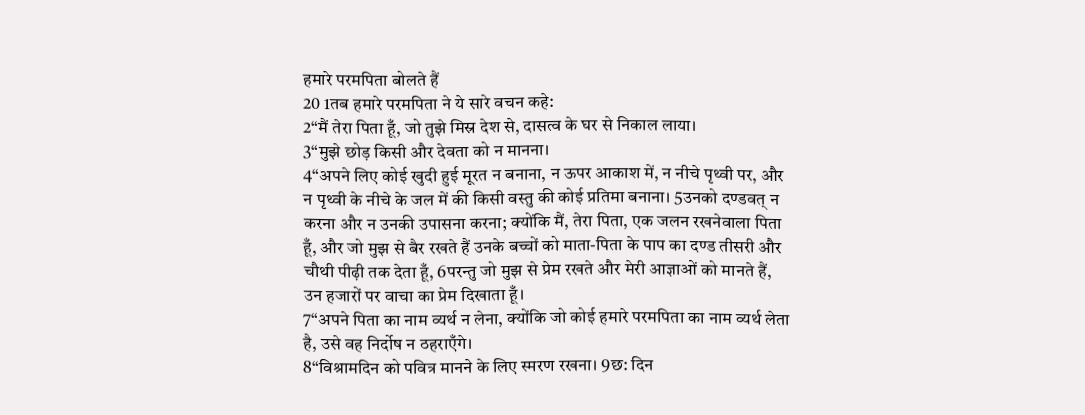हमारे परमपिता बोलते हैं
20 1तब हमारे परमपिता ने ये सारे वचन कहे:
2“मैं तेरा पिता हूँ, जो तुझे मिस्र देश से, दासत्व के घर से निकाल लाया।
3“मुझे छोड़ किसी और देवता को न मानना।
4“अपने लिए कोई खुदी हुई मूरत न बनाना, न ऊपर आकाश में, न नीचे पृथ्वी पर, और न पृथ्वी के नीचे के जल में की किसी वस्तु की कोई प्रतिमा बनाना। 5उनको दण्डवत् न करना और न उनकी उपासना करना; क्योंकि मैं, तेरा पिता, एक जलन रखनेवाला पिता हूँ, और जो मुझ से बैर रखते हैं उनके बच्चों को माता-पिता के पाप का दण्ड तीसरी और चौथी पीढ़ी तक देता हूँ, 6परन्तु जो मुझ से प्रेम रखते और मेरी आज्ञाओं को मानते हैं, उन हजारों पर वाचा का प्रेम दिखाता हूँ।
7“अपने पिता का नाम व्यर्थ न लेना, क्योंकि जो कोई हमारे परमपिता का नाम व्यर्थ लेता है, उसे वह निर्दोष न ठहराएँगे।
8“विश्रामदिन को पवित्र मानने के लिए स्मरण रखना। 9छ: दिन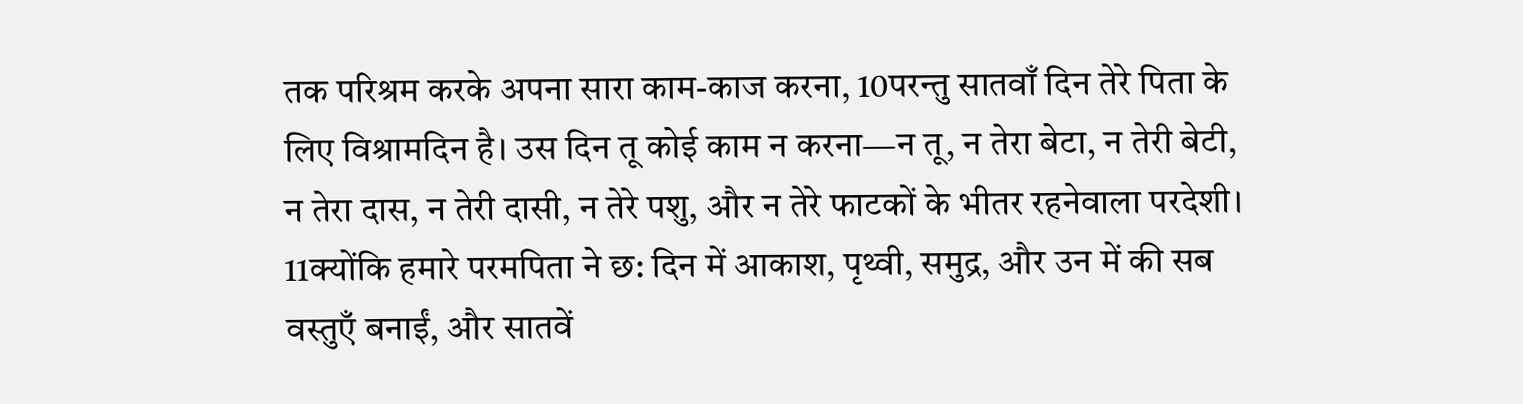तक परिश्रम करके अपना सारा काम-काज करना, 10परन्तु सातवाँ दिन तेरे पिता के लिए विश्रामदिन है। उस दिन तू कोई काम न करना—न तू, न तेरा बेटा, न तेरी बेटी, न तेरा दास, न तेरी दासी, न तेरे पशु, और न तेरे फाटकों के भीतर रहनेवाला परदेशी। 11क्योंकि हमारे परमपिता ने छ: दिन में आकाश, पृथ्वी, समुद्र, और उन में की सब वस्तुएँ बनाईं, और सातवें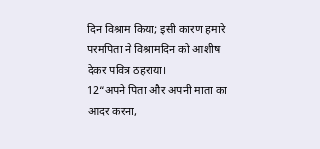दिन विश्राम किया; इसी कारण हमारे परमपिता ने विश्रामदिन को आशीष देकर पवित्र ठहराया।
12“अपने पिता और अपनी माता का आदर करना,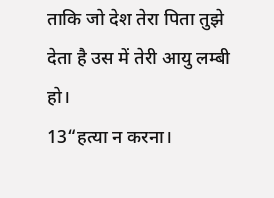ताकि जो देश तेरा पिता तुझे देता है उस में तेरी आयु लम्बी हो।
13“हत्या न करना।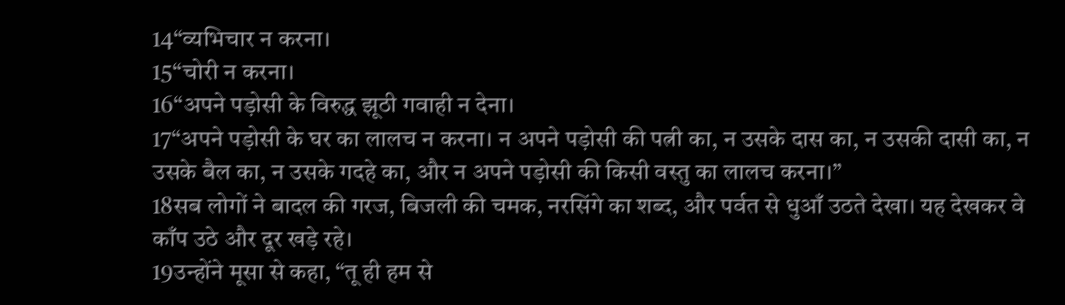14“व्यभिचार न करना।
15“चोरी न करना।
16“अपने पड़ोसी के विरुद्ध झूठी गवाही न देना।
17“अपने पड़ोसी के घर का लालच न करना। न अपने पड़ोसी की पत्नी का, न उसके दास का, न उसकी दासी का, न उसके बैल का, न उसके गदहे का, और न अपने पड़ोसी की किसी वस्तु का लालच करना।”
18सब लोगों ने बादल की गरज, बिजली की चमक, नरसिंगे का शब्द, और पर्वत से धुआँ उठते देखा। यह देखकर वे काँप उठे और दूर खड़े रहे।
19उन्होंने मूसा से कहा, “तू ही हम से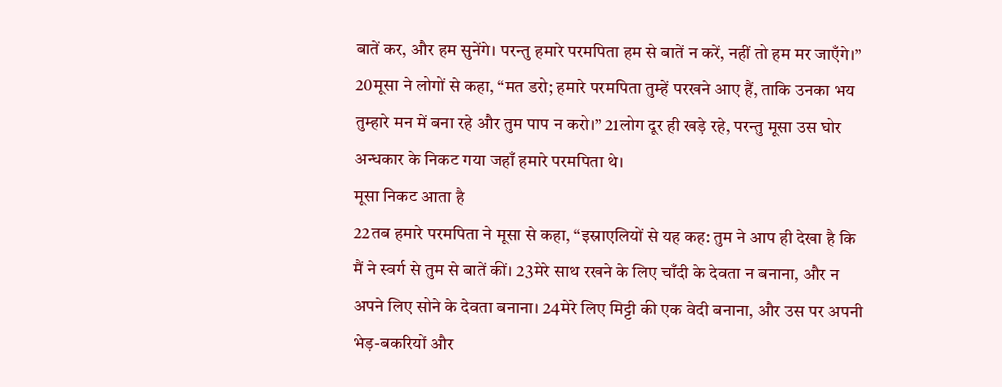बातें कर, और हम सुनेंगे। परन्तु हमारे परमपिता हम से बातें न करें, नहीं तो हम मर जाएँगे।”
20मूसा ने लोगों से कहा, “मत डरो; हमारे परमपिता तुम्हें परखने आए हैं, ताकि उनका भय तुम्हारे मन में बना रहे और तुम पाप न करो।” 21लोग दूर ही खड़े रहे, परन्तु मूसा उस घोर अन्धकार के निकट गया जहाँ हमारे परमपिता थे।
मूसा निकट आता है
22तब हमारे परमपिता ने मूसा से कहा, “इस्राएलियों से यह कह: तुम ने आप ही देखा है कि मैं ने स्वर्ग से तुम से बातें कीं। 23मेरे साथ रखने के लिए चाँदी के देवता न बनाना, और न अपने लिए सोने के देवता बनाना। 24मेरे लिए मिट्टी की एक वेदी बनाना, और उस पर अपनी भेड़-बकरियों और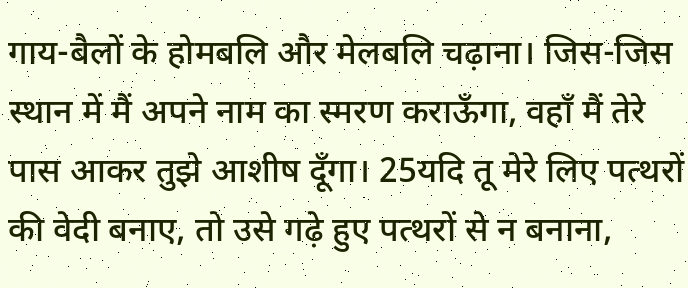गाय-बैलों के होमबलि और मेलबलि चढ़ाना। जिस-जिस स्थान में मैं अपने नाम का स्मरण कराऊँगा, वहाँ मैं तेरे पास आकर तुझे आशीष दूँगा। 25यदि तू मेरे लिए पत्थरों की वेदी बनाए, तो उसे गढ़े हुए पत्थरों से न बनाना,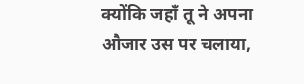क्योंकि जहाँ तू ने अपना औजार उस पर चलाया,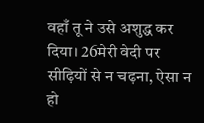वहाँ तू ने उसे अशुद्ध कर दिया। 26मेरी वेदी पर सीढ़ियों से न चढ़ना, ऐसा न हो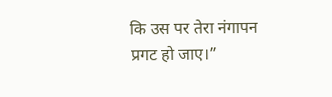कि उस पर तेरा नंगापन प्रगट हो जाए।”